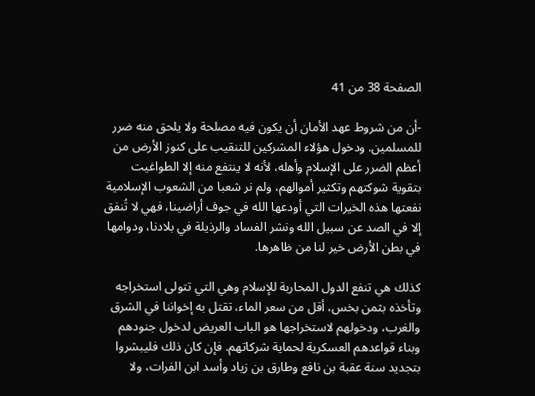الصفحة 38 من 41

-أن من شروط عهد الأمان أن يكون فيه مصلحة ولا يلحق منه ضرر للمسلمين. ودخول هؤلاء المشركين للتنقيب على كنوز الأرض من أعظم الضرر على الإسلام وأهله، لأنه لا ينتفع منه إلا الطواغيت بتقوية شوكتهم وتكثير أموالهم، ولم نر شعبا من الشعوب الإسلامية نفعتها هذه الخيرات التي أودعها الله في جوف أراضينا، فهي لا تُنفق إلا في الصد عن سبيل الله ونشر الفساد والرذيلة في بلادنا، ودوامها في بطن الأرض خير لنا من ظاهرها.

كذلك هي تنفع الدول المحاربة للإسلام وهي التي تتولى استخراجه وتأخذه بثمن بخس، أقل من سعر الماء، تقتل به إخواننا في الشرق والغرب، ودخولهم لاستخراجها هو الباب العريض لدخول جنودهم وبناء قواعدهم العسكرية لحماية شركاتهم. فإن كان ذلك فليبشروا بتجديد سنة عقبة بن نافع وطارق بن زياد وأسد ابن الفرات، ولا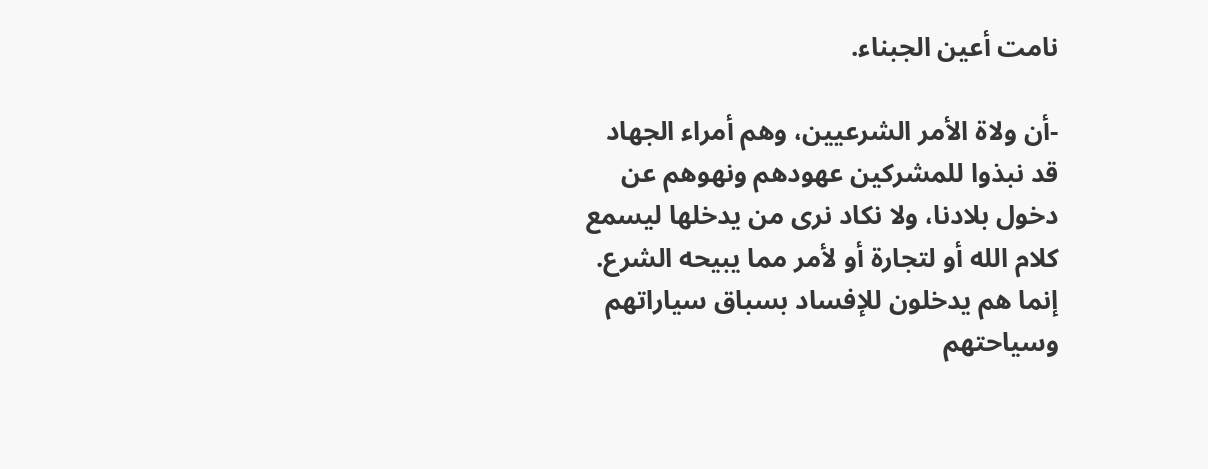نامت أعين الجبناء.

-أن ولاة الأمر الشرعيين، وهم أمراء الجهاد قد نبذوا للمشركين عهودهم ونهوهم عن دخول بلادنا، ولا نكاد نرى من يدخلها ليسمع كلام الله أو لتجارة أو لأمر مما يبيحه الشرع. إنما هم يدخلون للإفساد بسباق سياراتهم وسياحتهم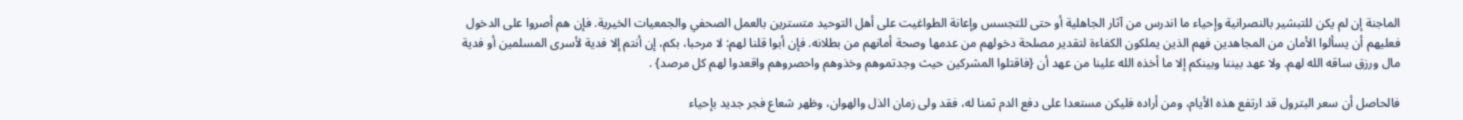الماجنة إن لم يكن للتبشير بالنصرانية وإحياء ما اندرس من آثار الجاهلية أو حتى للتجسس وإعانة الطواغيت على أهل التوحيد متسترين بالعمل الصحفي والجمعيات الخيرية. فإن هم أصروا على الدخول فعليهم أن يسألوا الأمان من المجاهدين فهم الذين يملكون الكفاءة لتقدير مصلحة دخولهم من عدمها وصحة أمانهم من بطلانه. فإن أبوا قلنا لهم: لا مرحبا، بكم، إن أنتم إلا فدية لأسرى المسلمين أو فدية مال ورزق ساقه الله لهم. ولا عهد بيننا وبينكم إلا ما أخذه الله علينا من عهد أن {فاقتلوا المشركين حيث وجدتموهم وخذوهم واحصروهم واقعدوا لهم كل مرصد} .

فالحاصل أن سعر البترول قد ارتفع هذه الأيام، ومن أراده فليكن مستعدا على دفع الدم ثمنا له، فقد ولى زمان الذل والهوان، وظهر شعاع فجر جديد بإحياء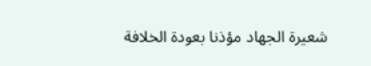شعيرة الجهاد مؤذنا بعودة الخلافة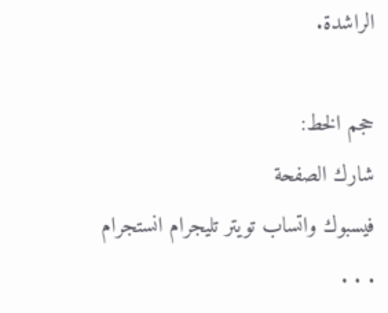الراشدة.

حجم الخط:
شارك الصفحة
فيسبوك واتساب تويتر تليجرام انستجرام
. . .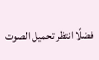فضلًا انتظر تحميل الصوت